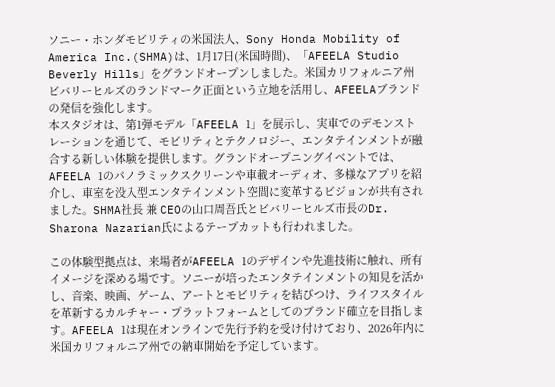ソニー・ホンダモビリティの米国法人、Sony Honda Mobility of America Inc.(SHMA)は、1月17日(米国時間)、「AFEELA Studio Beverly Hills」をグランドオープンしました。米国カリフォルニア州ビバリーヒルズのランドマーク正面という立地を活用し、AFEELAブランドの発信を強化します。
本スタジオは、第1弾モデル「AFEELA 1」を展示し、実車でのデモンストレーションを通じて、モビリティとテクノロジー、エンタテインメントが融合する新しい体験を提供します。グランドオープニングイベントでは、AFEELA 1のパノラミックスクリーンや車載オーディオ、多様なアプリを紹介し、車室を没入型エンタテインメント空間に変革するビジョンが共有されました。SHMA社長 兼 CEOの山口周吾氏とビバリーヒルズ市長のDr. Sharona Nazarian氏によるテープカットも行われました。

この体験型拠点は、来場者がAFEELA 1のデザインや先進技術に触れ、所有イメージを深める場です。ソニーが培ったエンタテインメントの知見を活かし、音楽、映画、ゲーム、アートとモビリティを結びつけ、ライフスタイルを革新するカルチャー・プラットフォームとしてのブランド確立を目指します。AFEELA 1は現在オンラインで先行予約を受け付けており、2026年内に米国カリフォルニア州での納車開始を予定しています。